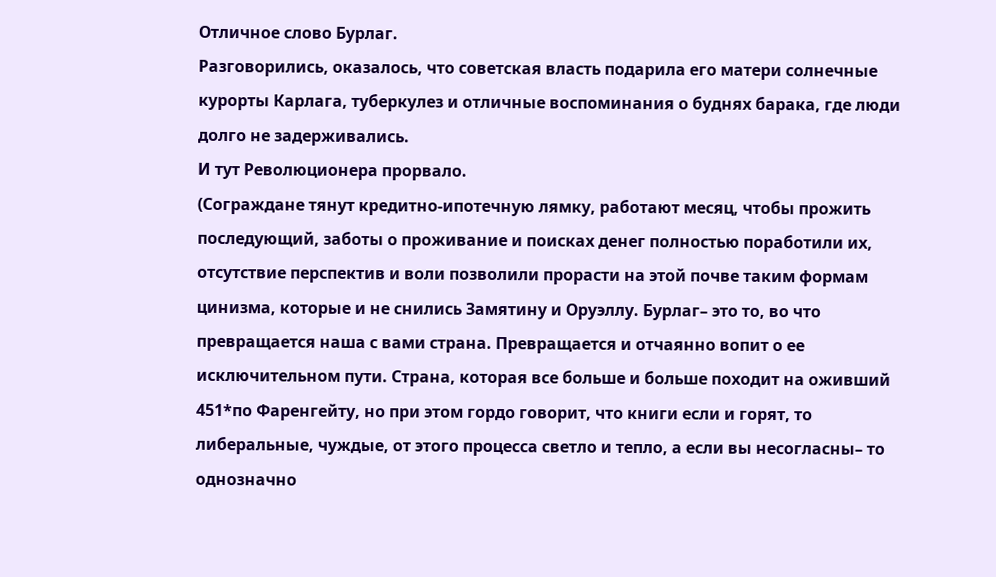Отличное слово Бурлаг.
Разговорились, оказалось, что советская власть подарила его матери солнечные курорты Карлага, туберкулез и отличные воспоминания о буднях барака, где люди долго не задерживались.
И тут Революционера прорвало.
(Сограждане тянут кредитно-ипотечную лямку, работают месяц, чтобы прожить последующий, заботы о проживание и поисках денег полностью поработили их, отсутствие перспектив и воли позволили прорасти на этой почве таким формам цинизма, которые и не снились Замятину и Оруэллу. Бурлаг– это то, во что превращается наша с вами страна. Превращается и отчаянно вопит о ее исключительном пути. Страна, которая все больше и больше походит на оживший 451*по Фаренгейту, но при этом гордо говорит, что книги если и горят, то либеральные, чуждые, от этого процесса светло и тепло, а если вы несогласны– то однозначно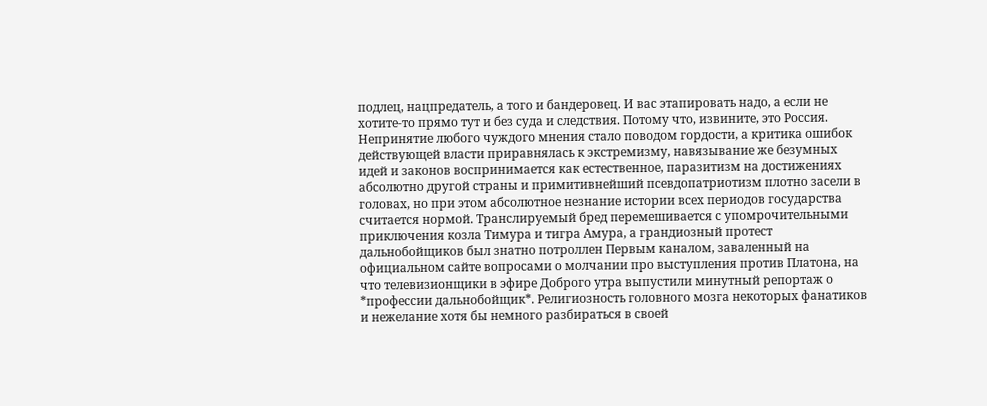подлец, нацпредатель, а того и бандеровец. И вас этапировать надо, а если не хотите-то прямо тут и без суда и следствия. Потому что, извините, это Россия. Непринятие любого чуждого мнения стало поводом гордости, а критика ошибок действующей власти приравнялась к экстремизму, навязывание же безумных идей и законов воспринимается как естественное, паразитизм на достижениях абсолютно другой страны и примитивнейший псевдопатриотизм плотно засели в головах, но при этом абсолютное незнание истории всех периодов государства считается нормой. Транслируемый бред перемешивается с упомрочительными приключения козла Тимура и тигра Амура, а грандиозный протест дальнобойщиков был знатно потроллен Первым каналом, заваленный на официальном сайте вопросами о молчании про выступления против Платона, на что телевизионщики в эфире Доброго утра выпустили минутный репортаж о *профессии дальнобойщик*. Религиозность головного мозга некоторых фанатиков и нежелание хотя бы немного разбираться в своей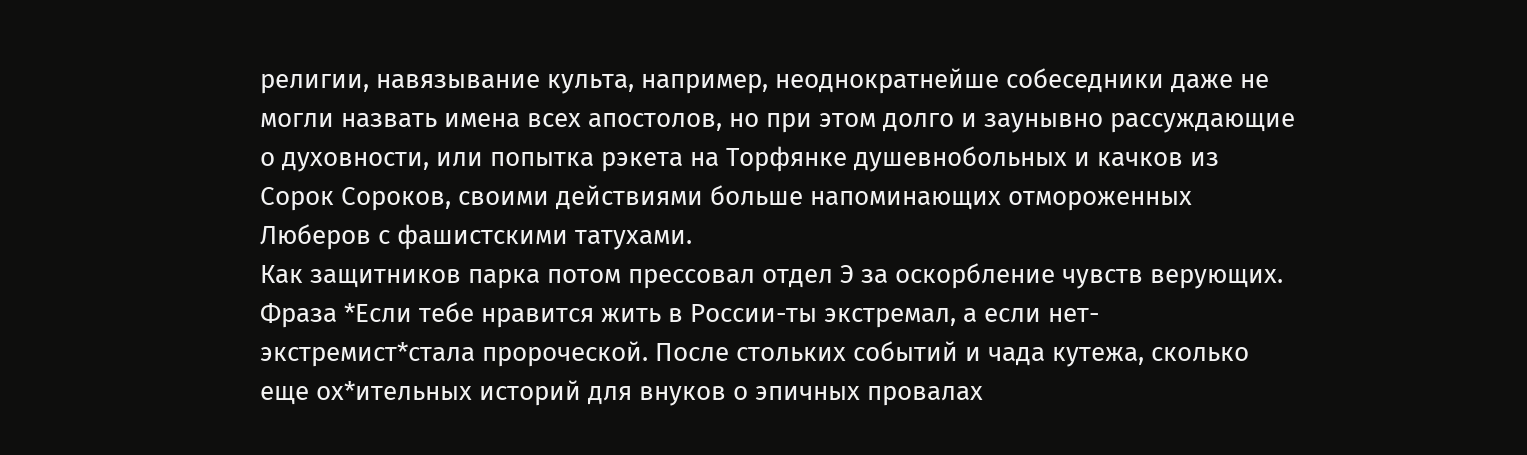религии, навязывание культа, например, неоднократнейше собеседники даже не могли назвать имена всех апостолов, но при этом долго и заунывно рассуждающие о духовности, или попытка рэкета на Торфянке душевнобольных и качков из Сорок Сороков, своими действиями больше напоминающих отмороженных Люберов с фашистскими татухами.
Как защитников парка потом прессовал отдел Э за оскорбление чувств верующих. Фраза *Если тебе нравится жить в России-ты экстремал, а если нет-экстремист*стала пророческой. После стольких событий и чада кутежа, сколько еще ох*ительных историй для внуков о эпичных провалах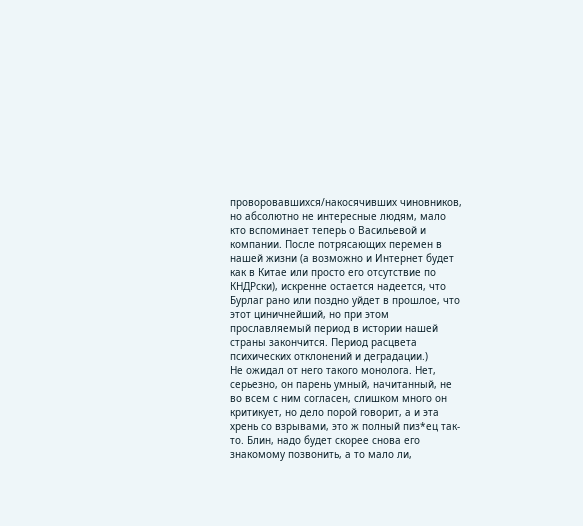проворовавшихся/накосячивших чиновников, но абсолютно не интересные людям, мало кто вспоминает теперь о Васильевой и компании. После потрясающих перемен в нашей жизни (а возможно и Интернет будет как в Китае или просто его отсутствие по КНДРски), искренне остается надеется, что Бурлаг рано или поздно уйдет в прошлое, что этот циничнейший, но при этом прославляемый период в истории нашей страны закончится. Период расцвета психических отклонений и деградации.)
Не ожидал от него такого монолога. Нет, серьезно, он парень умный, начитанный, не во всем с ним согласен, слишком много он критикует, но дело порой говорит, а и эта хрень со взрывами, это ж полный пиз*ец так-то. Блин, надо будет скорее снова его знакомому позвонить, а то мало ли,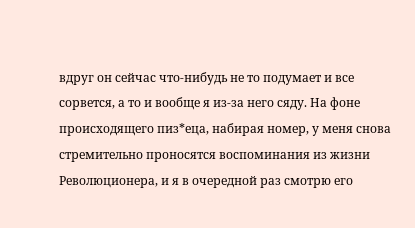вдруг он сейчас что-нибудь не то подумает и все сорвется, а то и вообще я из-за него сяду. На фоне происходящего пиз*еца, набирая номер, у меня снова стремительно проносятся воспоминания из жизни Революционера, и я в очередной раз смотрю его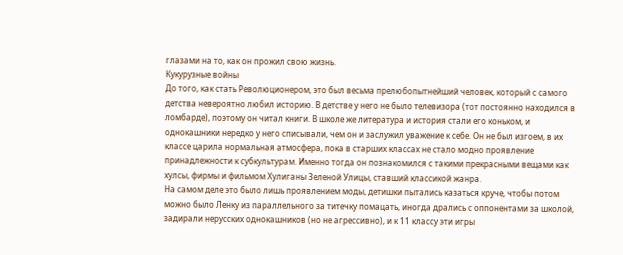глазами на то, как он прожил свою жизнь.
Кукурузные войны
До того, как стать Революционером, это был весьма прелюбопытнейший человек, который с самого детства невероятно любил историю. В детстве у него не было телевизора (тот постоянно находился в ломбарде), поэтому он читал книги. В школе же литература и история стали его коньком, и однокашники нередко у него списывали, чем он и заслужил уважение к себе. Он не был изгоем, в их классе царила нормальная атмосфера, пока в старших классах не стало модно проявление принадлежности к субкультурам. Именно тогда он познакомился с такими прекрасными вещами как хулсы, фирмы и фильмом Хулиганы Зеленой Улицы, ставший классикой жанра.
На самом деле это было лишь проявлением моды, детишки пытались казаться круче, чтобы потом можно было Ленку из параллельного за титечку помацать, иногда дрались с оппонентами за школой, задирали нерусских однокашников (но не агрессивно), и к 11 классу эти игры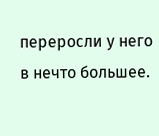переросли у него в нечто большее.